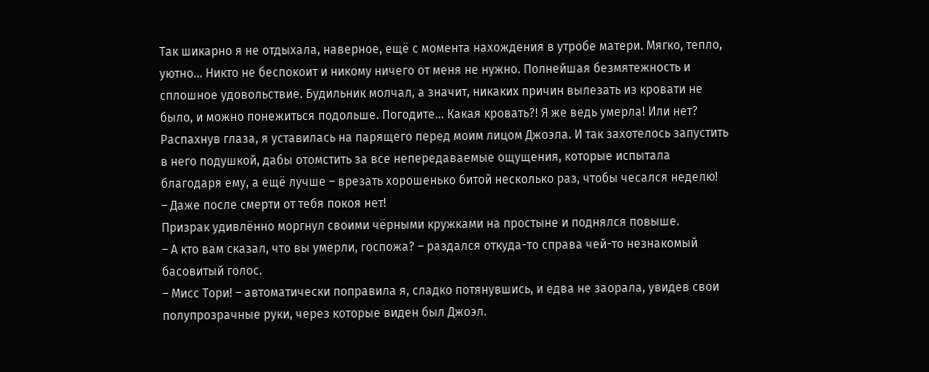Так шикарно я не отдыхала, наверное, ещё с момента нахождения в утробе матери. Мягко, тепло, уютно... Никто не беспокоит и никому ничего от меня не нужно. Полнейшая безмятежность и сплошное удовольствие. Будильник молчал, а значит, никаких причин вылезать из кровати не было, и можно понежиться подольше. Погодите... Какая кровать?! Я же ведь умерла! Или нет?
Распахнув глаза, я уставилась на парящего перед моим лицом Джоэла. И так захотелось запустить в него подушкой, дабы отомстить за все непередаваемые ощущения, которые испытала благодаря ему, а ещё лучше – врезать хорошенько битой несколько раз, чтобы чесался неделю!
– Даже после смерти от тебя покоя нет!
Призрак удивлённо моргнул своими чёрными кружками на простыне и поднялся повыше.
– А кто вам сказал, что вы умерли, госпожа? – раздался откуда-то справа чей-то незнакомый басовитый голос.
– Мисс Тори! – автоматически поправила я, сладко потянувшись, и едва не заорала, увидев свои полупрозрачные руки, через которые виден был Джоэл.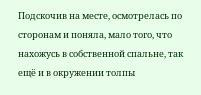Подскочив на месте, осмотрелась по сторонам и поняла, мало того, что нахожусь в собственной спальне, так ещё и в окружении толпы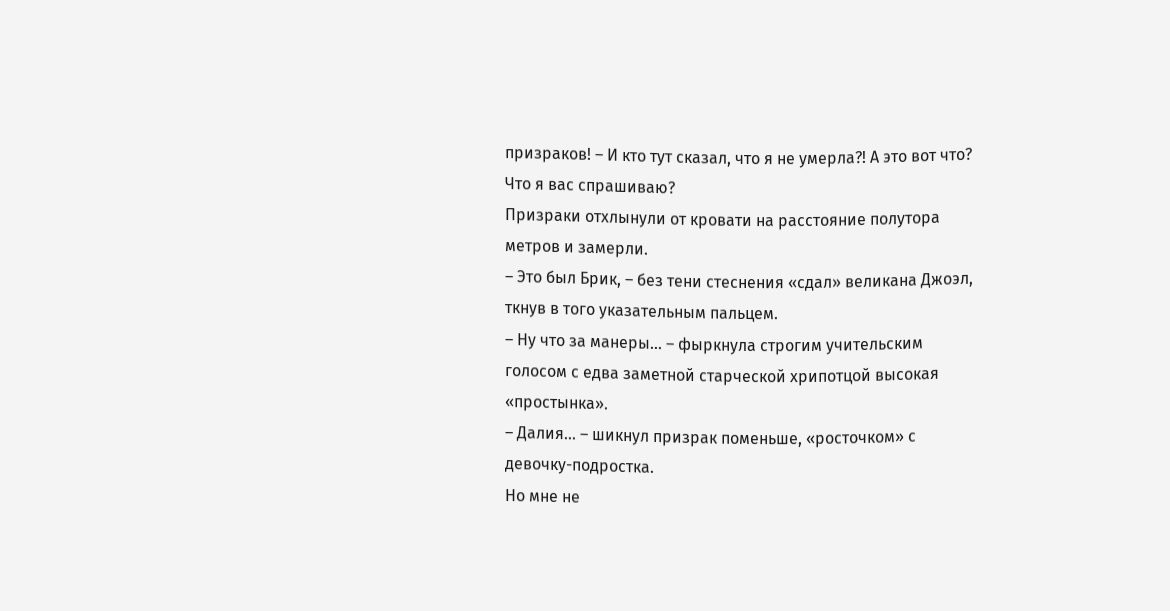призраков! – И кто тут сказал, что я не умерла?! А это вот что? Что я вас спрашиваю?
Призраки отхлынули от кровати на расстояние полутора метров и замерли.
– Это был Брик, – без тени стеснения «сдал» великана Джоэл, ткнув в того указательным пальцем.
– Ну что за манеры... – фыркнула строгим учительским голосом с едва заметной старческой хрипотцой высокая «простынка».
– Далия... – шикнул призрак поменьше, «росточком» с девочку-подростка.
Но мне не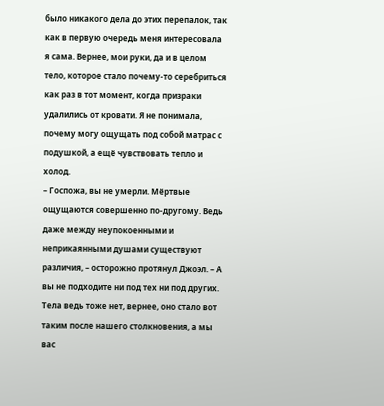было никакого дела до этих перепалок, так как в первую очередь меня интересовала я сама. Вернее, мои руки, да и в целом тело, которое стало почему-то серебриться как раз в тот момент, когда призраки удалились от кровати. Я не понимала, почему могу ощущать под собой матрас с подушкой, а ещё чувствовать тепло и холод.
– Госпожа, вы не умерли. Мёртвые ощущаются совершенно по-другому. Ведь даже между неупокоенными и неприкаянными душами существуют различия, – осторожно протянул Джоэл. – А вы не подходите ни под тех ни под других. Тела ведь тоже нет, вернее, оно стало вот таким после нашего столкновения, а мы вас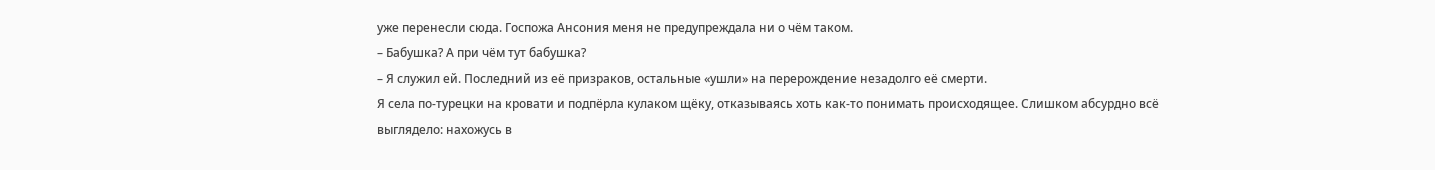уже перенесли сюда. Госпожа Ансония меня не предупреждала ни о чём таком.
– Бабушка? А при чём тут бабушка?
– Я служил ей. Последний из её призраков, остальные «ушли» на перерождение незадолго её смерти.
Я села по-турецки на кровати и подпёрла кулаком щёку, отказываясь хоть как-то понимать происходящее. Слишком абсурдно всё выглядело: нахожусь в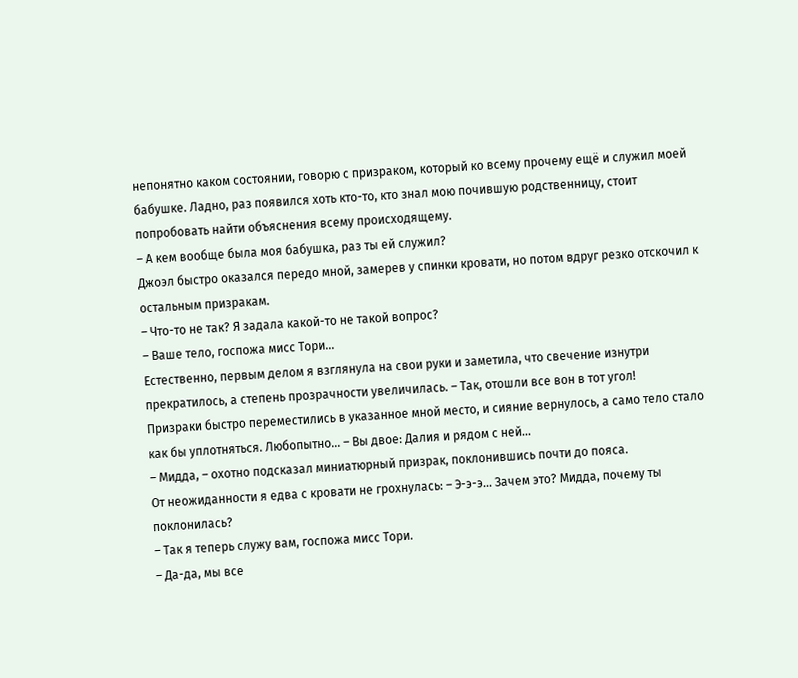непонятно каком состоянии, говорю с призраком, который ко всему прочему ещё и служил моей бабушке. Ладно, раз появился хоть кто-то, кто знал мою почившую родственницу, стоит попробовать найти объяснения всему происходящему.
– А кем вообще была моя бабушка, раз ты ей служил?
Джоэл быстро оказался передо мной, замерев у спинки кровати, но потом вдруг резко отскочил к остальным призракам.
– Что-то не так? Я задала какой-то не такой вопрос?
– Ваше тело, госпожа мисс Тори...
Естественно, первым делом я взглянула на свои руки и заметила, что свечение изнутри прекратилось, а степень прозрачности увеличилась. – Так, отошли все вон в тот угол!
Призраки быстро переместились в указанное мной место, и сияние вернулось, а само тело стало как бы уплотняться. Любопытно... – Вы двое: Далия и рядом с ней...
– Мидда, – охотно подсказал миниатюрный призрак, поклонившись почти до пояса.
От неожиданности я едва с кровати не грохнулась: – Э-э-э... Зачем это? Мидда, почему ты поклонилась?
– Так я теперь служу вам, госпожа мисс Тори.
– Да-да, мы все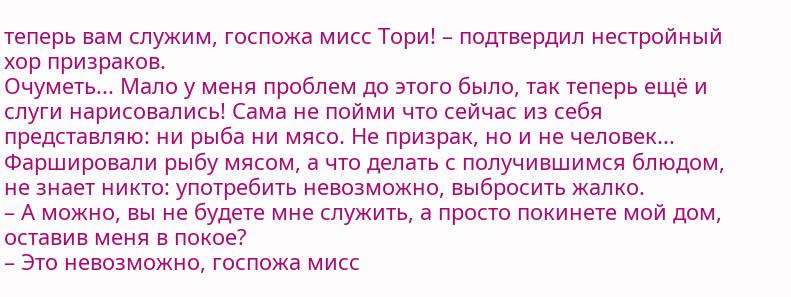теперь вам служим, госпожа мисс Тори! – подтвердил нестройный хор призраков.
Очуметь... Мало у меня проблем до этого было, так теперь ещё и слуги нарисовались! Сама не пойми что сейчас из себя представляю: ни рыба ни мясо. Не призрак, но и не человек... Фаршировали рыбу мясом, а что делать с получившимся блюдом, не знает никто: употребить невозможно, выбросить жалко.
– А можно, вы не будете мне служить, а просто покинете мой дом, оставив меня в покое?
– Это невозможно, госпожа мисс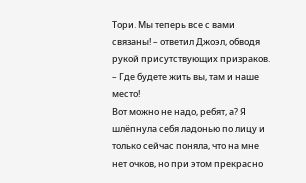Тори. Мы теперь все с вами связаны! – ответил Джоэл, обводя рукой присутствующих призраков. – Где будете жить вы, там и наше место!
Вот можно не надо, ребят, а? Я шлёпнула себя ладонью по лицу и только сейчас поняла, что на мне нет очков, но при этом прекрасно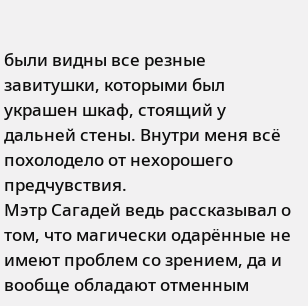были видны все резные завитушки, которыми был украшен шкаф, стоящий у дальней стены. Внутри меня всё похолодело от нехорошего предчувствия.
Мэтр Сагадей ведь рассказывал о том, что магически одарённые не имеют проблем со зрением, да и вообще обладают отменным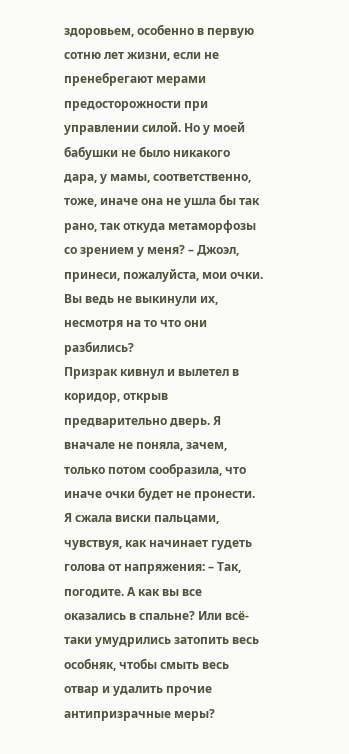здоровьем, особенно в первую сотню лет жизни, если не пренебрегают мерами предосторожности при управлении силой. Но у моей бабушки не было никакого дара, у мамы, соответственно, тоже, иначе она не ушла бы так рано, так откуда метаморфозы со зрением у меня? – Джоэл, принеси, пожалуйста, мои очки. Вы ведь не выкинули их, несмотря на то что они разбились?
Призрак кивнул и вылетел в коридор, открыв предварительно дверь. Я вначале не поняла, зачем, только потом сообразила, что иначе очки будет не пронести.
Я сжала виски пальцами, чувствуя, как начинает гудеть голова от напряжения: – Так, погодите. А как вы все оказались в спальне? Или всё-таки умудрились затопить весь особняк, чтобы смыть весь отвар и удалить прочие антипризрачные меры?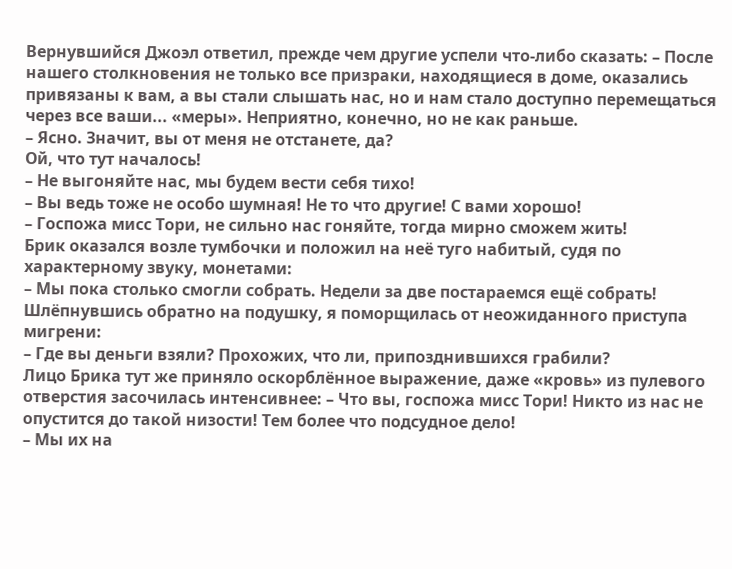Вернувшийся Джоэл ответил, прежде чем другие успели что-либо сказать: – После нашего столкновения не только все призраки, находящиеся в доме, оказались привязаны к вам, а вы стали слышать нас, но и нам стало доступно перемещаться через все ваши... «меры». Неприятно, конечно, но не как раньше.
– Ясно. Значит, вы от меня не отстанете, да?
Ой, что тут началось!
– Не выгоняйте нас, мы будем вести себя тихо!
– Вы ведь тоже не особо шумная! Не то что другие! С вами хорошо!
– Госпожа мисс Тори, не сильно нас гоняйте, тогда мирно сможем жить!
Брик оказался возле тумбочки и положил на неё туго набитый, судя по характерному звуку, монетами:
– Мы пока столько смогли собрать. Недели за две постараемся ещё собрать!
Шлёпнувшись обратно на подушку, я поморщилась от неожиданного приступа мигрени:
– Где вы деньги взяли? Прохожих, что ли, припозднившихся грабили?
Лицо Брика тут же приняло оскорблённое выражение, даже «кровь» из пулевого отверстия засочилась интенсивнее: – Что вы, госпожа мисс Тори! Никто из нас не опустится до такой низости! Тем более что подсудное дело!
– Мы их на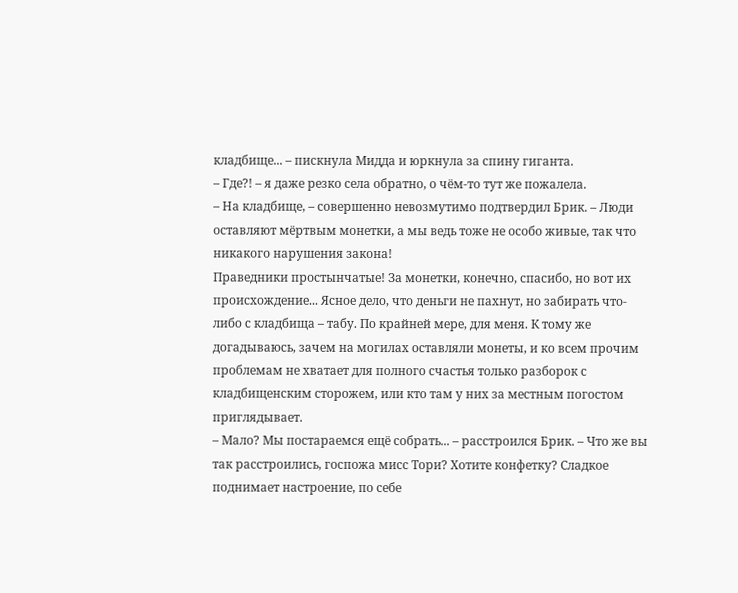кладбище... – пискнула Мидда и юркнула за спину гиганта.
– Где?! – я даже резко села обратно, о чём-то тут же пожалела.
– На кладбище, – совершенно невозмутимо подтвердил Брик. – Люди оставляют мёртвым монетки, а мы ведь тоже не особо живые, так что никакого нарушения закона!
Праведники простынчатые! За монетки, конечно, спасибо, но вот их происхождение... Ясное дело, что деньги не пахнут, но забирать что-либо с кладбища – табу. По крайней мере, для меня. К тому же догадываюсь, зачем на могилах оставляли монеты, и ко всем прочим проблемам не хватает для полного счастья только разборок с кладбищенским сторожем, или кто там у них за местным погостом приглядывает.
– Мало? Мы постараемся ещё собрать... – расстроился Брик. – Что же вы так расстроились, госпожа мисс Тори? Хотите конфетку? Сладкое поднимает настроение, по себе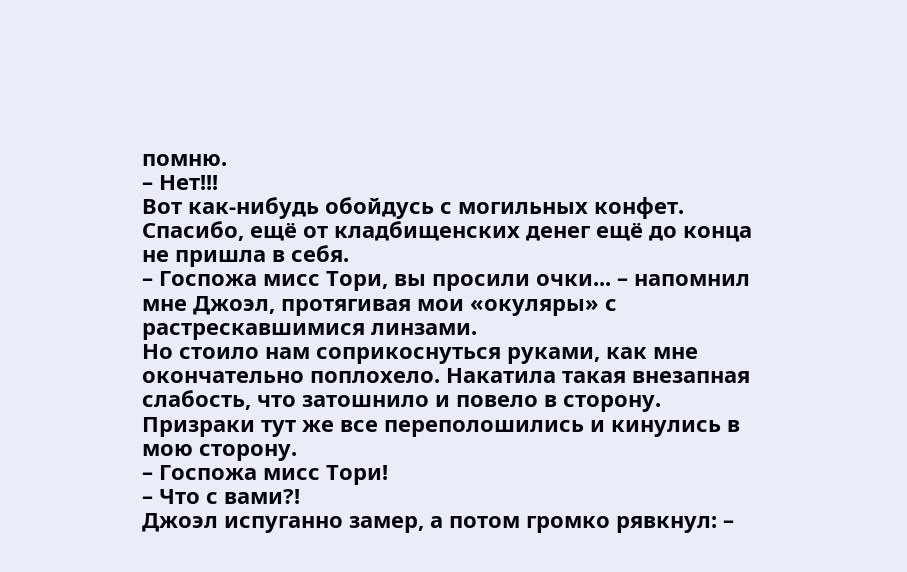помню.
– Нет!!!
Вот как-нибудь обойдусь с могильных конфет. Спасибо, ещё от кладбищенских денег ещё до конца не пришла в себя.
– Госпожа мисс Тори, вы просили очки... – напомнил мне Джоэл, протягивая мои «окуляры» с растрескавшимися линзами.
Но стоило нам соприкоснуться руками, как мне окончательно поплохело. Накатила такая внезапная слабость, что затошнило и повело в сторону.
Призраки тут же все переполошились и кинулись в мою сторону.
– Госпожа мисс Тори!
– Что с вами?!
Джоэл испуганно замер, а потом громко рявкнул: –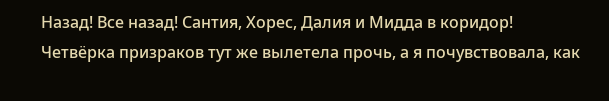Назад! Все назад! Сантия, Хорес, Далия и Мидда в коридор!
Четвёрка призраков тут же вылетела прочь, а я почувствовала, как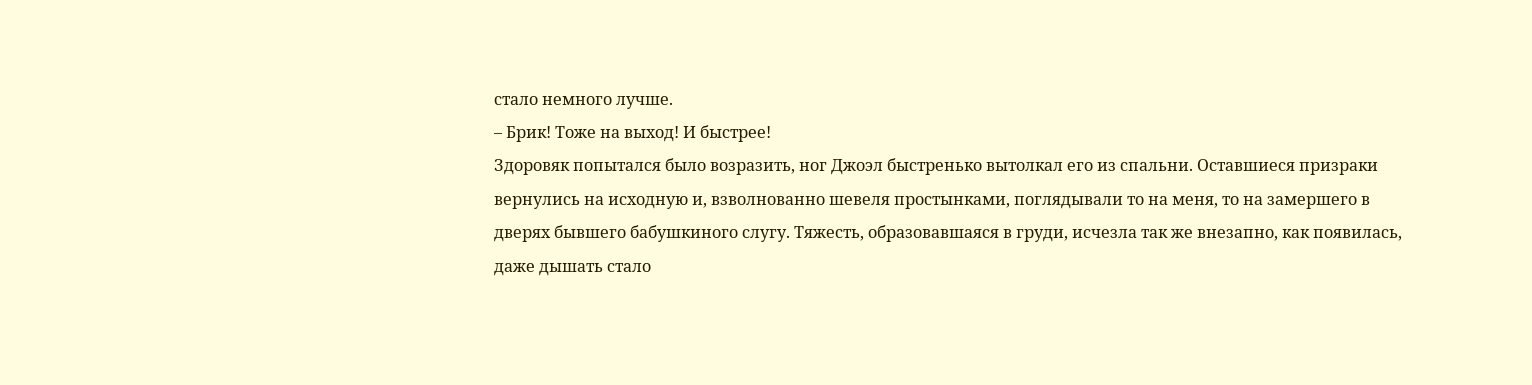стало немного лучше.
– Брик! Тоже на выход! И быстрее!
Здоровяк попытался было возразить, ног Джоэл быстренько вытолкал его из спальни. Оставшиеся призраки вернулись на исходную и, взволнованно шевеля простынками, поглядывали то на меня, то на замершего в дверях бывшего бабушкиного слугу. Тяжесть, образовавшаяся в груди, исчезла так же внезапно, как появилась, даже дышать стало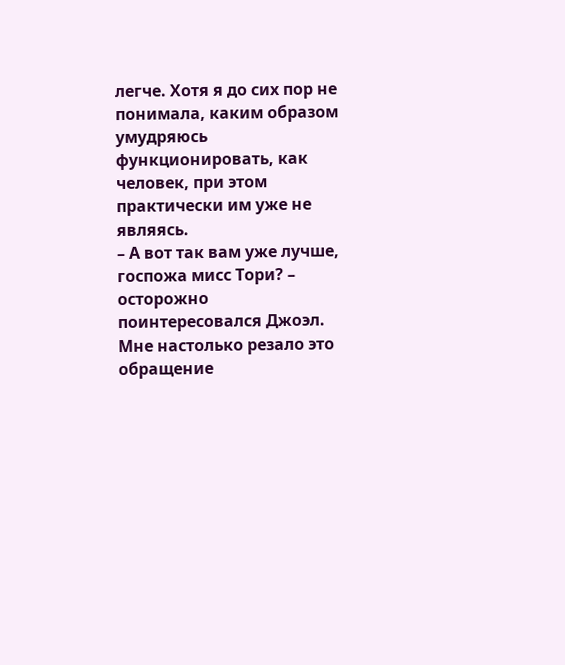легче. Хотя я до сих пор не понимала, каким образом умудряюсь функционировать, как человек, при этом практически им уже не являясь.
– А вот так вам уже лучше, госпожа мисс Тори? – осторожно поинтересовался Джоэл.
Мне настолько резало это обращение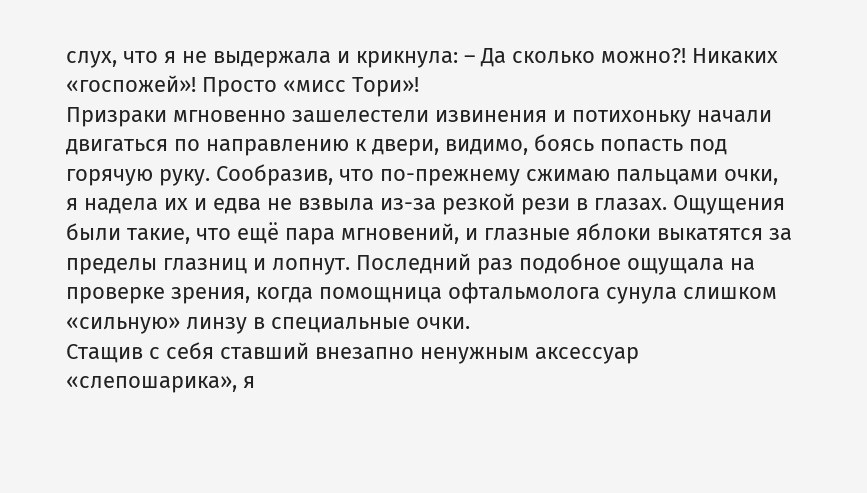слух, что я не выдержала и крикнула: – Да сколько можно?! Никаких «госпожей»! Просто «мисс Тори»!
Призраки мгновенно зашелестели извинения и потихоньку начали двигаться по направлению к двери, видимо, боясь попасть под горячую руку. Сообразив, что по-прежнему сжимаю пальцами очки, я надела их и едва не взвыла из-за резкой рези в глазах. Ощущения были такие, что ещё пара мгновений, и глазные яблоки выкатятся за пределы глазниц и лопнут. Последний раз подобное ощущала на проверке зрения, когда помощница офтальмолога сунула слишком «сильную» линзу в специальные очки.
Стащив с себя ставший внезапно ненужным аксессуар «слепошарика», я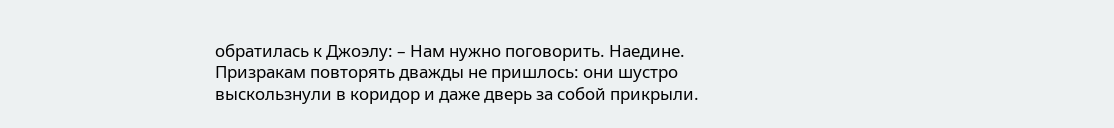обратилась к Джоэлу: – Нам нужно поговорить. Наедине.
Призракам повторять дважды не пришлось: они шустро выскользнули в коридор и даже дверь за собой прикрыли.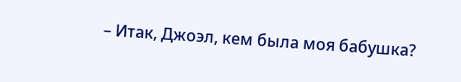– Итак, Джоэл, кем была моя бабушка?